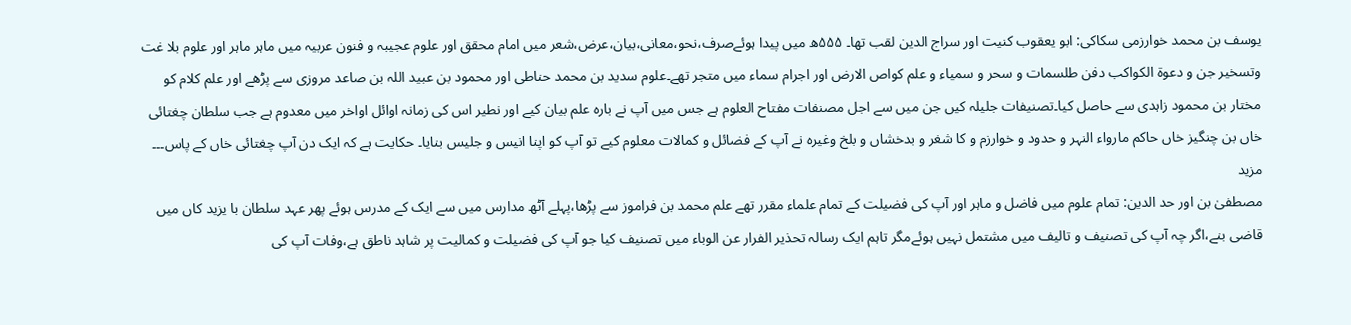یوسف بن محمد خوارزمی سکاکی: ابو یعقوب کنیت اور سراج الدین لقب تھا۔ ۵۵۵ھ میں پیدا ہوئےصرف،نحو،معانی،بیان،عرض،شعر میں امام محقق اور علوم عجیبہ و فنون عربیہ میں ماہر ماہر اور علوم بلا غت وتسخیر جن و دعوۃ الکواکب دفن طلسمات و سحر و سمیاء و علم کواص الارض اور اجرام سماء میں متجر تھے۔علوم سدید بن محمد حناطی اور محمود بن عبید اللہ بن صاعد مروزی سے پڑھے اور علم کلام کو مختار بن محمود زاہدی سے حاصل کیا۔تصنیفات جلیلہ کیں جن میں سے اجل مصنفات مفتاح العلوم ہے جس میں آپ نے بارہ علم بیان کیے اور نطیر اس کی زمانہ اوائل اواخر میں معدوم ہے جب سلطان چغتائی خاں بن چنگیز خاں حاکم مارواء النہر و حدود و خوارزم و کا شغر و بدخشاں و بلخ وغیرہ نے آپ کے فضائل و کمالات معلوم کیے تو آپ کو اپنا انیس و جلیس بنایا۔ حکایت ہے کہ ایک دن آپ چغتائی خاں کے پاس۔۔۔
مزید
مصطفیٰ بن اور حد الدین: تمام علوم میں فاضل و ماہر اور آپ کی فضیلت کے تمام علماء مقرر تھے علم محمد بن فراموز سے پڑھا،پہلے آٹھ مدارس میں سے ایک کے مدرس ہوئے پھر عہد سلطان با یزید کاں میں قاضی بنے،اگر چہ آپ کی تصنیف و تالیف میں مشتمل نہیں ہوئےمگر تاہم ایک رسالہ تحذیر الفرار عن الوباء میں تصنیف کیا جو آپ کی فضیلت و کمالیت پر شاہد ناطق ہے،وفات آپ کی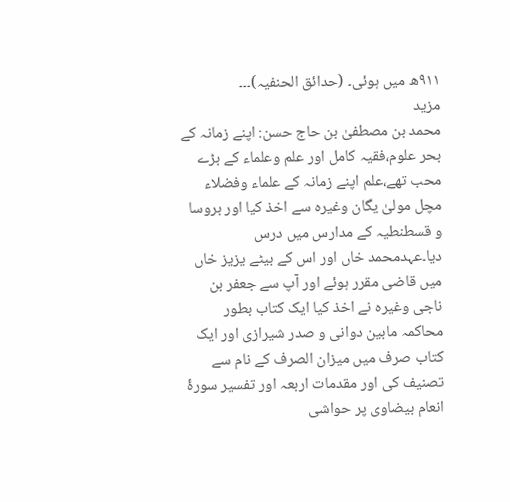۹۱۱ھ میں ہوئی۔ (حدائق الحنفیہ)۔۔۔
مزید
محمد بن مصطفیٰ بن حاج حسن: اپنے زمانہ کے بحر علوم،فقیہ کامل اور علم وعلماء کے بڑے محب تھے،علم اپنے زمانہ کے علماء وفضلاء مچل مولیٰ یگان وغیرہ سے اخذ کیا اور بروسا و قسطنطیہ کے مدارس میں درس دیا۔عہدمحمد خاں اور اس کے بیٹے یزیز خاں میں قاضی مقرر ہوئے اور آپ سے جعفر بن ناجی وغیرہ نے اخذ کیا ایک کتاب بطور محاکمہ مابین دوانی و صدر شیرازی اور ایک کتاب صرف میں میزان الصرف کے نام سے تصنیف کی اور مقدمات اربعہ اور تفسیر سورۂ انعام بیضاوی پر حواشی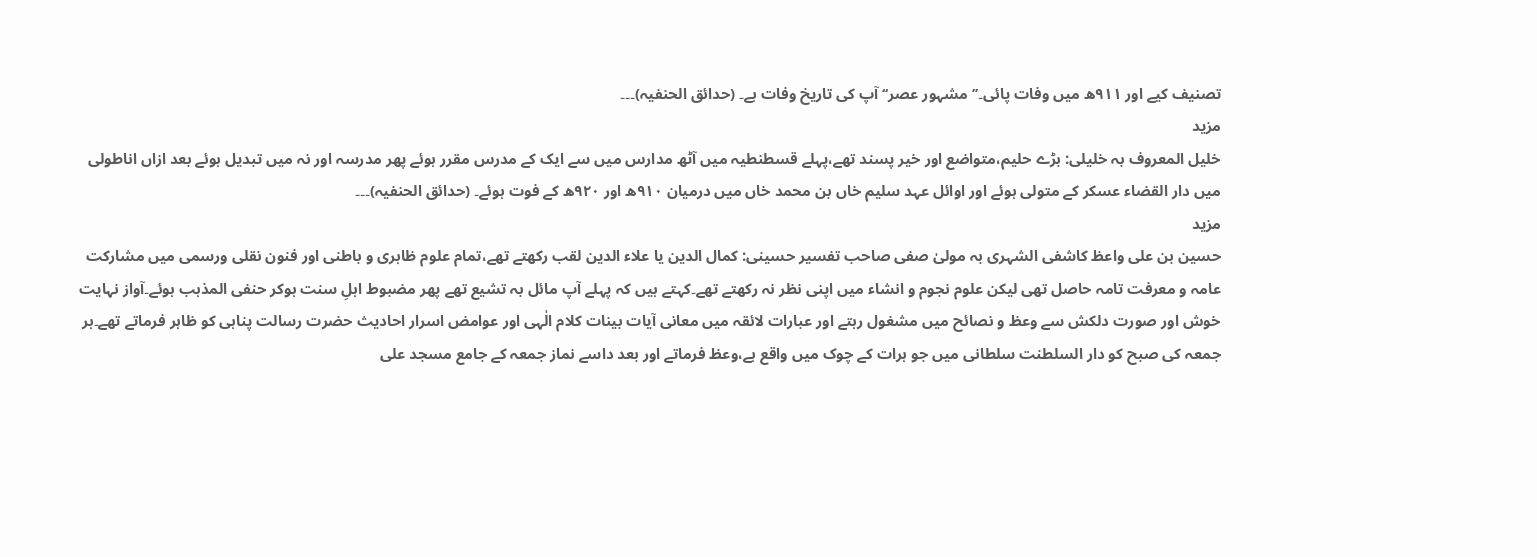تصنیف کیے اور ۹۱۱ھ میں وفات پائی۔’’مشہور عصر‘‘ آپ کی تاریخ وفات ہے۔ (حدائق الحنفیہ)۔۔۔
مزید
خلیل المعروف بہ خلیلی: بڑے حلیم،متواضع اور خیر پسند تھے،پہلے قسطنطیہ میں آٹھ مدارس میں سے ایک کے مدرس مقرر ہوئے پھر مدرسہ اور نہ میں تبدیل ہوئے بعد ازاں اناطولی میں دار القضاء عسکر کے متولی ہوئے اور اوائل عہد سلیم خاں بن محمد خاں میں درمیان ۹۱۰ھ اور ۹۲۰ھ کے فوت ہوئے۔ (حدائق الحنفیہ)۔۔۔
مزید
حسین بن علی واعظ کاشفی الشہری بہ مولیٰ صفی صاحب تفسیر حسینی: کمال الدین یا علاء الدین لقب رکھتے تھے،تمام علوم ظاہری و باطنی اور فنون نقلی ورسمی میں مشارکت عامہ و معرفت تامہ حاصل تھی لیکن علوم نجوم و انشاء میں اپنی نظر نہ رکھتے تھے۔کہتے ہیں کہ پہلے آپ مائل بہ تشیع تھے پھر مضبوط اہلِ سنت ہوکر حنفی المذہب ہوئے۔آواز نہایت خوش اور صورت دلکش سے وعظ و نصائح میں مشغول رہتے اور عبارات لائقہ میں معانی آیات بینات کلام الٰہی اور عوامض اسرار احادیث حضرت رسالت پناہی کو ظاہر فرماتے تھے۔ہر جمعہ کی صبح کو دار السلطنت سلطانی میں جو ہرات کے چوک میں واقع ہے،وعظ فرماتے اور بعد داسے نماز جمعہ کے جامع مسجد علی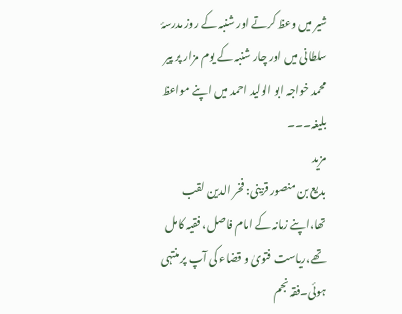شیر میں وعظ کرتے اور شنبہ کے روز مدرسۂ سلطانی میں اور چار شنبہ کے یوم مزار پر پیر محمد خواجہ ابو الولید احمد میں اپنے مواعظ بلیغہ۔۔۔
مزید
بدیع بن منصور قزینی: فخر الدین لقب تھا،اپنے زمانہ کے امام فاصل، فقیہ کامل تھے،ریاست فتویٰ و قضاء کی آپ پر منتہی ہوئی۔فقہ نجم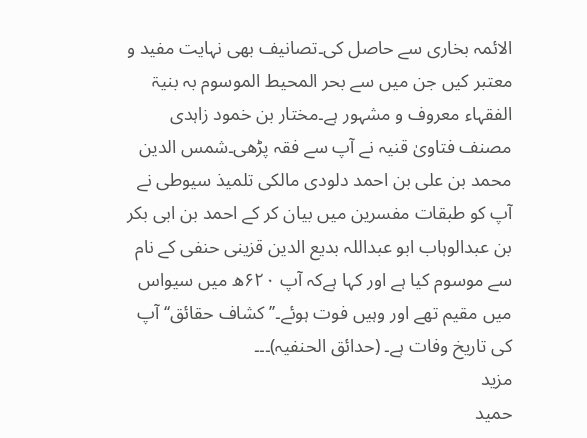الائمہ بخاری سے حاصل کی۔تصانیف بھی نہایت مفید و معتبر کیں جن میں سے بحر المحیط الموسوم بہ بنیۃ الفقہاء معروف و مشہور ہے۔مختار بن خمود زاہدی مصنف فتاویٰ قنیہ نے آپ سے فقہ پڑھی۔شمس الدین محمد بن علی بن احمد دلودی مالکی تلمیذ سیوطی نے آپ کو طبقات مفسرین میں بیان کر کے احمد بن ابی بکر بن عبدالوہاب ابو عبداللہ بدیع الدین قزینی حنفی کے نام سے موسوم کیا ہے اور کہا ہےکہ آپ ۶۲۰ھ میں سیواس میں مقیم تھے اور وہیں فوت ہوئے۔’’کشاف حقائق‘‘ آپ کی تاریخ وفات ہے۔ (حدائق الحنفیہ)۔۔۔
مزید
حمید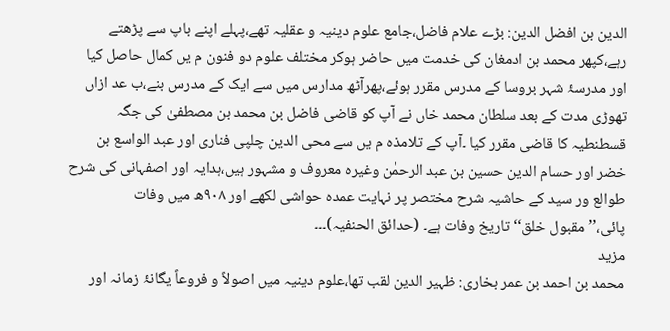الدین بن افضل الدین: بڑے علام فاضل،جامع علوم دینیہ و عقلیہ تھے،پہلے اپنے باپ سے پڑھتے رہے،کپھر محمد بن ادمغان کی خدمت میں حاضر ہوکر مختلف علوم دو فنون م یں کمال حاصل کیا اور مدرسۂ شہر بروسا کے مدرس مقرر ہوئے،پھرآٹھ مدارس میں سے ایک کے مدرس بنے،ب عد ازاں تھوڑی مدت کے بعد سلطان محمد خاں نے آپ کو قاضی فاضل بن محمد بن مصطفیٰ کی جگہ قسطنطیہ کا قاضی مقرر کیا ۔آپ کے تلامذہ م یں سے محی الدین چلپی فناری اور عبد الواسع بن خضر اور حسام الدین حسین بن عبد الرحمٰن وغیرہ معروف و مشہور ہیں،ہدایہ اور اصفہانی کی شرح طوالع ور سید کے حاشیہ شرح مختصر پر نہایت عمدہ حواشی لکھے اور ۹۰۸ھ میں وفات پائی،’’مقبول خلق‘‘ تاریخ وفات ہے۔ (حدائق الحنفیہ)۔۔۔
مزید
محمد بن احمد بن عمر بخاری: ظہیر الدین لقب تھا،علوم دینیہ میں اصولاً و فروعاً یگانۂ زمانہ اور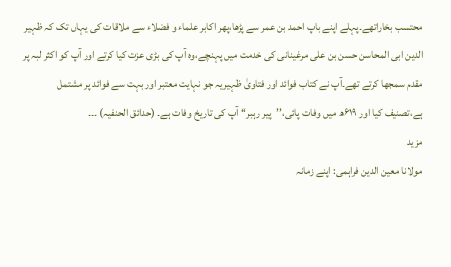محتسب بخاراتھے۔پہلے اپنے باپ احمد بن عمر سے پڑھا،پھر اکابر علماء و فضلاء سے ملاقات کی یہاں تک کہ ظہیر الدین ابی المحاسن حسن بن علی مرغینانی کی خدمت میں پہنچے،وہ آپ کی بڑی عزت کیا کرتے اور آپ کو اکثر لبہ پر مقدم سمجھا کرتے تھے۔آپ نے کتاب فوائد اور فتاویٰ ظہیریہ جو نہایت معتبر اور بہت سے فوائد پر مشتمل ہے،تصنیف کیا اور ۶۱۹ھ میں وفات پائی،’’پیر رہبر‘‘ آپ کی تاریخ وفات ہے۔ (حدائق الحنفیہ) ۔۔۔
مزید
مولانا معین الدین فراہمی: اپنے زمانہ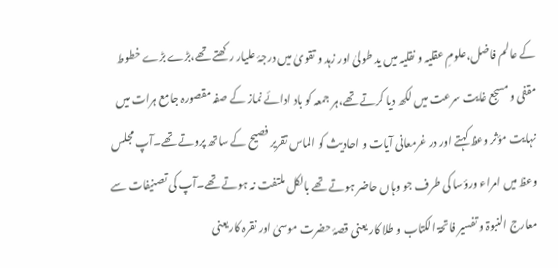کے عالم فاضل،علومِ عقلیہ و نقلیہ میں ید طولیٰ اور زہد و تقویٰ میں درجۂ علیار رکھتے تھے،بڑے بڑے خطوط مقفی و مسجع غایت سرعت میں لکھ دیا کرتے تھے،ہر جمعہ کو باد ادائے نماز کے صفہ مقصورہ جامع ہرات میں نہایت مؤثر وعظ کہتے اور در غرمعانی آیات و احادیث کو الماس تقریر فصیح کے ساتھ پروتے تھے۔آپ مجلس وعظ میں امراء ورؤسا کی طرف جو وہاں حاضر ہوتے تھے بالکل ملتفت نہ ہوتے تھے۔آپ کی تصنیفات سے معارج النبوۃ و تفسیر فاتحۃ الکتاب و طلا کار یعنی قصۂ حضرت موسیٰ اور نقرہ کاریعنی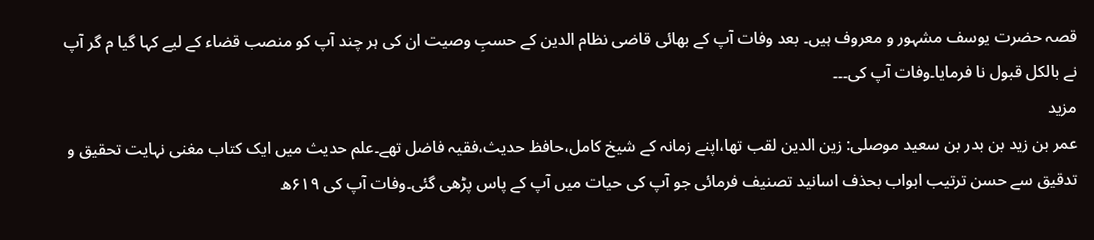قصہ حضرت یوسف مشہور و معروف ہیں۔ بعد وفات آپ کے بھائی قاضی نظام الدین کے حسبِ وصیت ان کی ہر چند آپ کو منصب قضاء کے لیے کہا گیا م گر آپ نے بالکل قبول نا فرمایا۔وفات آپ کی۔۔۔
مزید
عمر بن زید بن بدر بن سعید موصلی: زین الدین لقب تھا،اپنے زمانہ کے شیخ کامل،حافظ حدیث،فقیہ فاضل تھے۔علم حدیث میں ایک کتاب مغنی نہایت تحقیق و تدقیق سے حسن ترتیب ابواب بحذف اسانید تصنیف فرمائی جو آپ کی حیات میں آپ کے پاس پڑھی گئی۔وفات آپ کی ۶۱۹ھ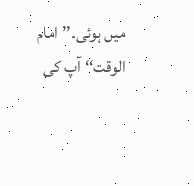میں ہوئی۔’’امام الوقت‘‘ آپ کی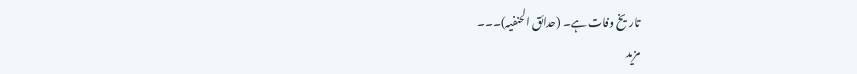تاریخ وفات ہے۔ (حدائق الحنفیہ)۔۔۔
مزید